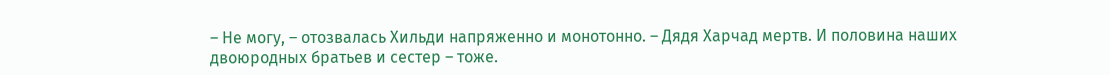– Не могу, – отозвалась Хильди напряженно и монотонно. – Дядя Харчад мертв. И половина наших двоюродных братьев и сестер – тоже.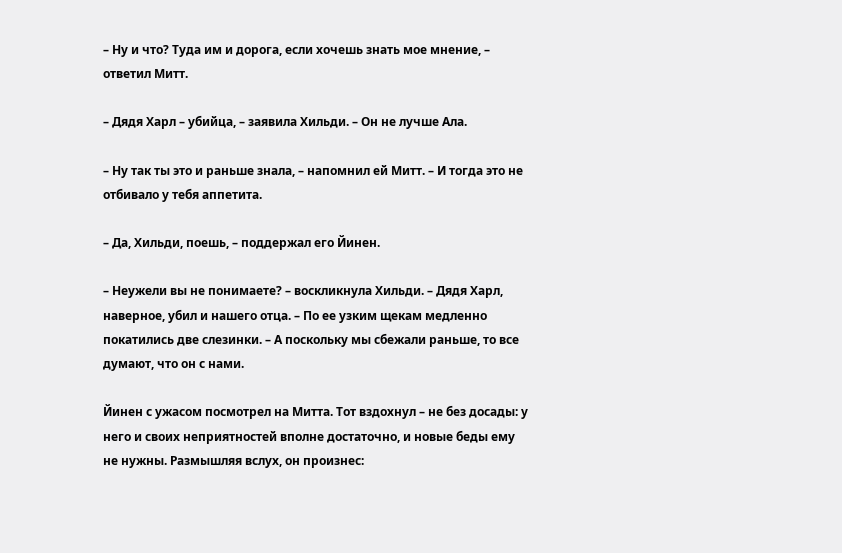– Ну и что? Туда им и дорога, если хочешь знать мое мнение, – ответил Митт.

– Дядя Харл – убийца, – заявила Хильди. – Он не лучше Ала.

– Ну так ты это и раньше знала, – напомнил ей Митт. – И тогда это не отбивало у тебя аппетита.

– Да, Хильди, поешь, – поддержал его Йинен.

– Неужели вы не понимаете? – воскликнула Хильди. – Дядя Харл, наверное, убил и нашего отца. – По ее узким щекам медленно покатились две слезинки. – А поскольку мы сбежали раньше, то все думают, что он с нами.

Йинен с ужасом посмотрел на Митта. Тот вздохнул – не без досады: у него и своих неприятностей вполне достаточно, и новые беды ему не нужны. Размышляя вслух, он произнес: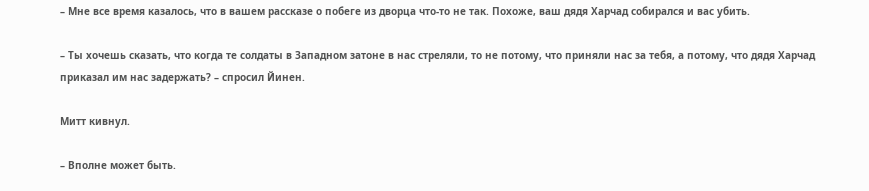– Мне все время казалось, что в вашем рассказе о побеге из дворца что-то не так. Похоже, ваш дядя Харчад собирался и вас убить.

– Ты хочешь сказать, что когда те солдаты в Западном затоне в нас стреляли, то не потому, что приняли нас за тебя, а потому, что дядя Харчад приказал им нас задержать? – спросил Йинен.

Митт кивнул.

– Вполне может быть.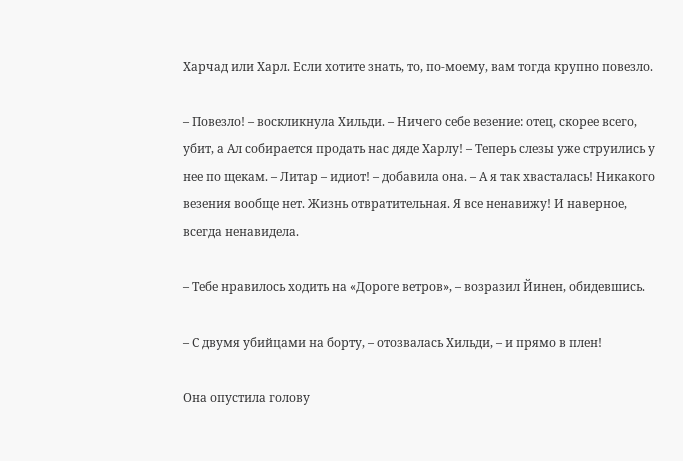Харчад или Харл. Если хотите знать, то, по-моему, вам тогда крупно повезло.

– Повезло! – воскликнула Хильди. – Ничего себе везение: отец, скорее всего, убит, а Ал собирается продать нас дяде Харлу! – Теперь слезы уже струились у нее по щекам. – Литар – идиот! – добавила она. – А я так хвасталась! Никакого везения вообще нет. Жизнь отвратительная. Я все ненавижу! И наверное, всегда ненавидела.

– Тебе нравилось ходить на «Дороге ветров», – возразил Йинен, обидевшись.

– С двумя убийцами на борту, – отозвалась Хильди, – и прямо в плен!

Она опустила голову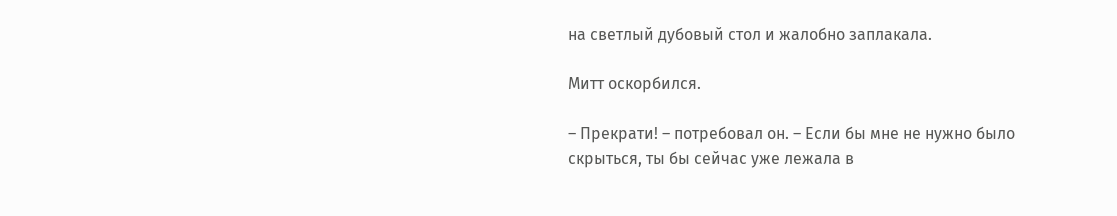на светлый дубовый стол и жалобно заплакала.

Митт оскорбился.

– Прекрати! – потребовал он. – Если бы мне не нужно было скрыться, ты бы сейчас уже лежала в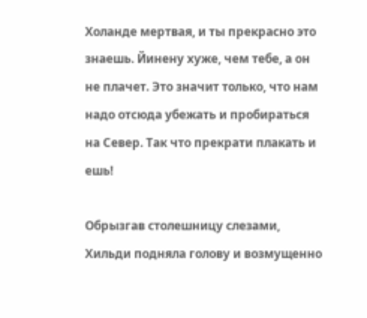Холанде мертвая, и ты прекрасно это знаешь. Йинену хуже, чем тебе, а он не плачет. Это значит только, что нам надо отсюда убежать и пробираться на Север. Так что прекрати плакать и ешь!

Обрызгав столешницу слезами, Хильди подняла голову и возмущенно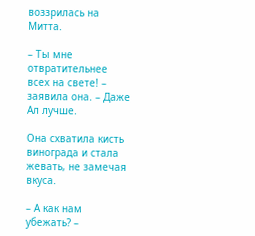воззрилась на Митта.

– Ты мне отвратительнее всех на свете! – заявила она. – Даже Ал лучше.

Она схватила кисть винограда и стала жевать, не замечая вкуса.

– А как нам убежать? –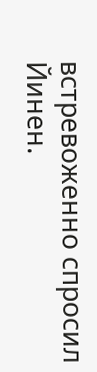встревоженно спросил Йинен.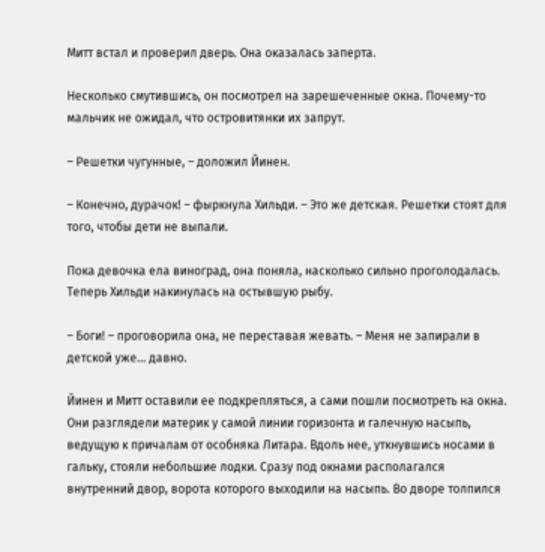Митт встал и проверил дверь. Она оказалась заперта.

Несколько смутившись, он посмотрел на зарешеченные окна. Почему-то мальчик не ожидал, что островитянки их запрут.

– Решетки чугунные, – доложил Йинен.

– Конечно, дурачок! – фыркнула Хильди. – Это же детская. Решетки стоят для того, чтобы дети не выпали.

Пока девочка ела виноград, она поняла, насколько сильно проголодалась. Теперь Хильди накинулась на остывшую рыбу.

– Боги! – проговорила она, не переставая жевать. – Меня не запирали в детской уже… давно.

Йинен и Митт оставили ее подкрепляться, а сами пошли посмотреть на окна. Они разглядели материк у самой линии горизонта и галечную насыпь, ведущую к причалам от особняка Литара. Вдоль нее, уткнувшись носами в гальку, стояли небольшие лодки. Сразу под окнами располагался внутренний двор, ворота которого выходили на насыпь. Во дворе толпился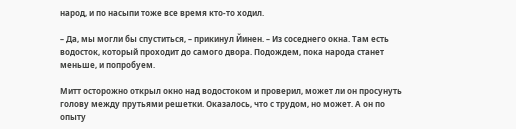народ, и по насыпи тоже все время кто-то ходил.

– Да, мы могли бы спуститься, – прикинул Йинен. – Из соседнего окна. Там есть водосток, который проходит до самого двора. Подождем, пока народа станет меньше, и попробуем.

Митт осторожно открыл окно над водостоком и проверил, может ли он просунуть голову между прутьями решетки. Оказалось, что с трудом, но может. А он по опыту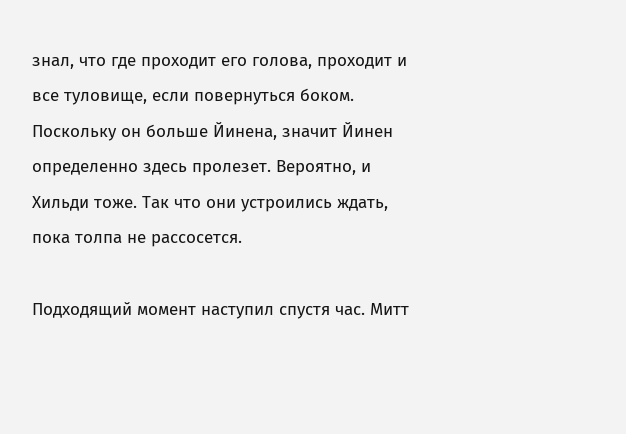знал, что где проходит его голова, проходит и все туловище, если повернуться боком. Поскольку он больше Йинена, значит Йинен определенно здесь пролезет. Вероятно, и Хильди тоже. Так что они устроились ждать, пока толпа не рассосется.

Подходящий момент наступил спустя час. Митт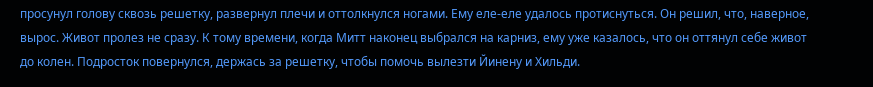просунул голову сквозь решетку, развернул плечи и оттолкнулся ногами. Ему еле-еле удалось протиснуться. Он решил, что, наверное, вырос. Живот пролез не сразу. К тому времени, когда Митт наконец выбрался на карниз, ему уже казалось, что он оттянул себе живот до колен. Подросток повернулся, держась за решетку, чтобы помочь вылезти Йинену и Хильди.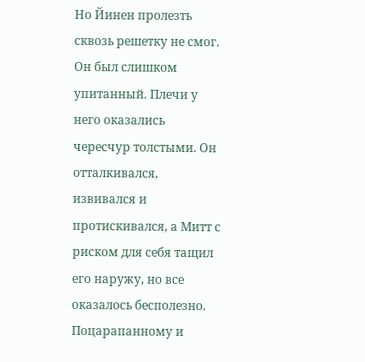Но Йинен пролезть сквозь решетку не смог. Он был слишком упитанный. Плечи у него оказались чересчур толстыми. Он отталкивался, извивался и протискивался, а Митт с риском для себя тащил его наружу, но все оказалось бесполезно. Поцарапанному и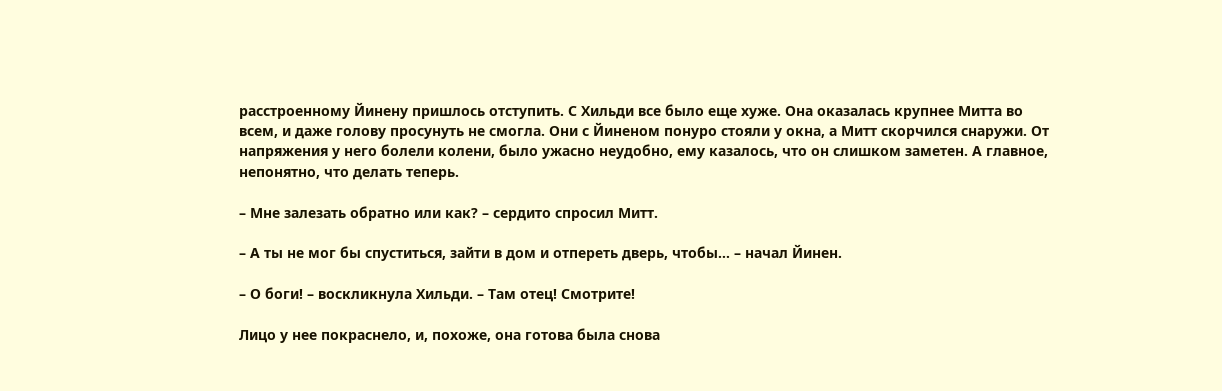расстроенному Йинену пришлось отступить. С Хильди все было еще хуже. Она оказалась крупнее Митта во всем, и даже голову просунуть не смогла. Они с Йиненом понуро стояли у окна, а Митт скорчился снаружи. От напряжения у него болели колени, было ужасно неудобно, ему казалось, что он слишком заметен. А главное, непонятно, что делать теперь.

– Мне залезать обратно или как? – сердито спросил Митт.

– А ты не мог бы спуститься, зайти в дом и отпереть дверь, чтобы… – начал Йинен.

– О боги! – воскликнула Хильди. – Там отец! Смотрите!

Лицо у нее покраснело, и, похоже, она готова была снова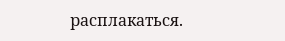расплакаться.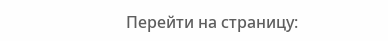Перейти на страницу: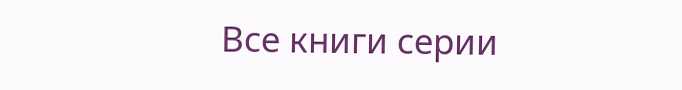Все книги серии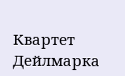Квартет Дейлмарка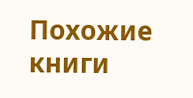Похожие книги